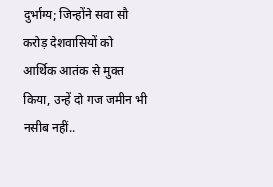दुर्भाग्य; जिन्होंने सवा सौ करोड़ देशवासियों को आर्थिक आतंक से मुक्त किया, उन्हें दो गज जमीन भी नसीब नहीं..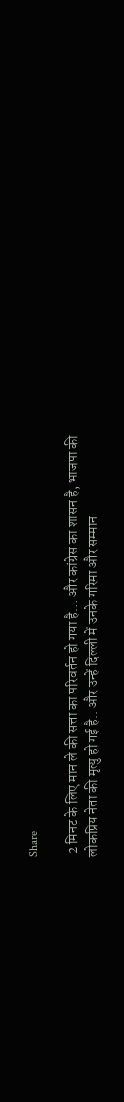Share

 2 मिनट के लिए मान ले की सत्ता का परिवर्तन हो गया है… और कांग्रेस का शासन है, भाजपा की लोकप्रिय नेता की मृत्यु हो गई है.. और उन्हें दिल्ली में उनके गरिमा और सम्मान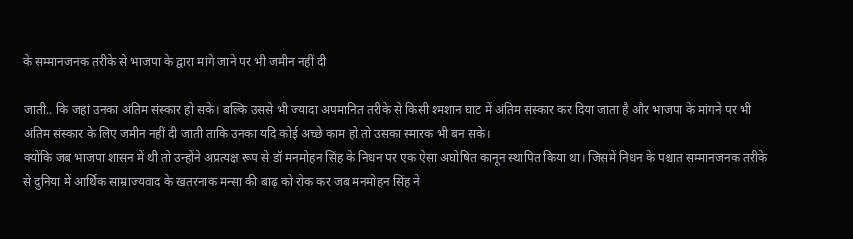के सम्मानजनक तरीके से भाजपा के द्वारा मांगे जाने पर भी जमीन नहीं दी

जाती.. कि जहां उनका अंतिम संस्कार हो सके। बल्कि उससे भी ज्यादा अपमानित तरीके से किसी श्मशान घाट में अंतिम संस्कार कर दिया जाता है और भाजपा के मांगने पर भी अंतिम संस्कार के लिए जमीन नहीं दी जाती ताकि उनका यदि कोई अच्छे काम हो तो उसका स्मारक भी बन सके।
क्योंकि जब भाजपा शासन में थी तो उन्होंने अप्रत्यक्ष रूप से डॉ मनमोहन सिंह के निधन पर एक ऐसा अघोषित कानून स्थापित किया था। जिसमें निधन के पश्चात सम्मानजनक तरीके से दुनिया में आर्थिक साम्राज्यवाद के खतरनाक मन्सा की बाढ़ को रोक कर जब मनमोहन सिंह ने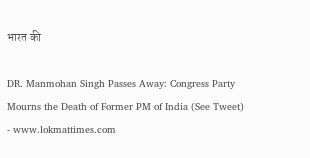भारत की

DR. Manmohan Singh Passes Away: Congress Party Mourns the Death of Former PM of India (See Tweet) - www.lokmattimes.com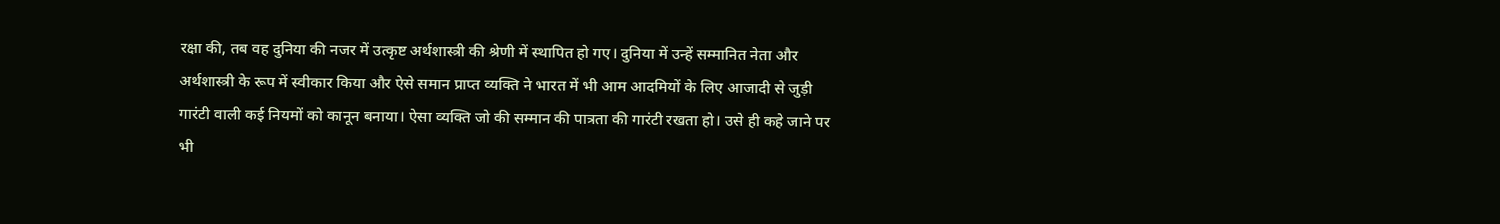रक्षा की, तब वह दुनिया की नजर में उत्कृष्ट अर्थशास्त्री की श्रेणी में स्थापित हो गए। दुनिया में उन्हें सम्मानित नेता और अर्थशास्त्री के रूप में स्वीकार किया और ऐसे समान प्राप्त व्यक्ति ने भारत में भी आम आदमियों के लिए आजादी से जुड़ी गारंटी वाली कई नियमों को कानून बनाया। ऐसा व्यक्ति जो की सम्मान की पात्रता की गारंटी रखता हो। उसे ही कहे जाने पर भी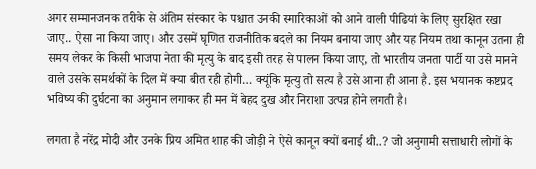अगर सम्मानजनक तरीके से अंतिम संस्कार के पश्चात उनकी स्मारिकाओं को आने वाली पीढियां के लिए सुरक्षित रखा जाए.. ऐसा ना किया जाए। और उसमें घृणित राजनीतिक बदले का नियम बनाया जाए और यह नियम तथा कानून उतना ही समय लेकर के किसी भाजपा नेता की मृत्यु के बाद इसी तरह से पालन किया जाए, तो भारतीय जनता पार्टी या उसे मानने वाले उसके समर्थकों के दिल में क्या बीत रही होगी… क्यूंकि मृत्यु तो सत्य है उसे आना ही आना है. इस भयानक कष्टप्रद भविष्य की दुर्घटना का अनुमान लगाकर ही मन में बेहद दुख और निराशा उत्पन्न होने लगती है।

लगता है नरेंद्र मोदी और उनके प्रिय अमित शाह की जोड़ी ने ऐसे कानून क्यों बनाई थी..? जो अनुगामी सत्ताधारी लोगों के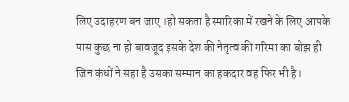लिए उदाहरण बन जाए ।हो सकता है स्मारिका में रखने के लिए आपके पास कुछ ना हो बावजूद इसके देश की नेतृत्व की गरिमा का बोझ ही जिन कंधों ने सहा है उसका सम्मान का हकदार वह फिर भी है।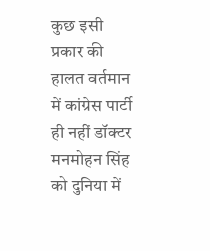कुछ इसी प्रकार की हालत वर्तमान में कांग्रेस पार्टी ही नहीं डॉक्टर मनमोहन सिंह को दुनिया में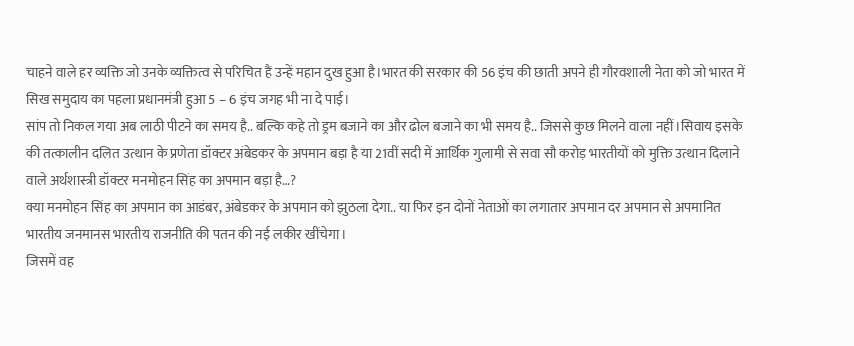चाहने वाले हर व्यक्ति जो उनके व्यक्तित्व से परिचित हैं उन्हें महान दुख हुआ है।भारत की सरकार की 56 इंच की छाती अपने ही गौरवशाली नेता को जो भारत में सिख समुदाय का पहला प्रधानमंत्री हुआ 5 – 6 इंच जगह भी ना दे पाई।
सांप तो निकल गया अब लाठी पीटने का समय है.. बल्कि कहे तो ड्रम बजाने का और ढोल बजाने का भी समय है.. जिससे कुछ मिलने वाला नहीं।सिवाय इसके की तत्कालीन दलित उत्थान के प्रणेता डॉक्टर अंबेडकर के अपमान बड़ा है या 21वीं सदी में आर्थिक गुलामी से सवा सौ करोड़ भारतीयों को मुक्ति उत्थान दिलाने वाले अर्थशास्त्री डॉक्टर मनमोहन सिंह का अपमान बड़ा है…?
क्या मनमोहन सिंह का अपमान का आडंबर, अंबेडकर के अपमान को झुठला देगा.. या फिर इन दोनों नेताओं का लगातार अपमान दर अपमान से अपमानित भारतीय जनमानस भारतीय राजनीति की पतन की नई लकीर खींचेगा।
जिसमें वह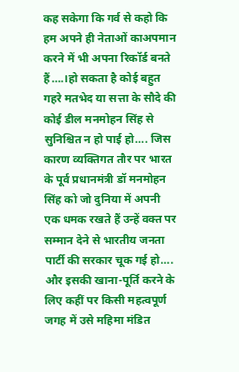कह सकेगा कि गर्व से कहो कि हम अपने ही नेताओं काअपमान करने में भी अपना रिकॉर्ड बनते हैं….।हो सकता है कोई बहुत गहरे मतभेद या सत्ता के सौदे की कोई डील मनमोहन सिंह से सुनिश्चित न हो पाई हो…. जिस कारण व्यक्तिगत तौर पर भारत के पूर्व प्रधानमंत्री डॉ मनमोहन सिंह को जो दुनिया में अपनी एक धमक रखते हैं उन्हें वक्त पर सम्मान देने से भारतीय जनता पार्टी की सरकार चूक गई हो…. और इसकी खाना-पूर्ति करने के लिए कहीं पर किसी महत्वपूर्ण जगह में उसे महिमा मंडित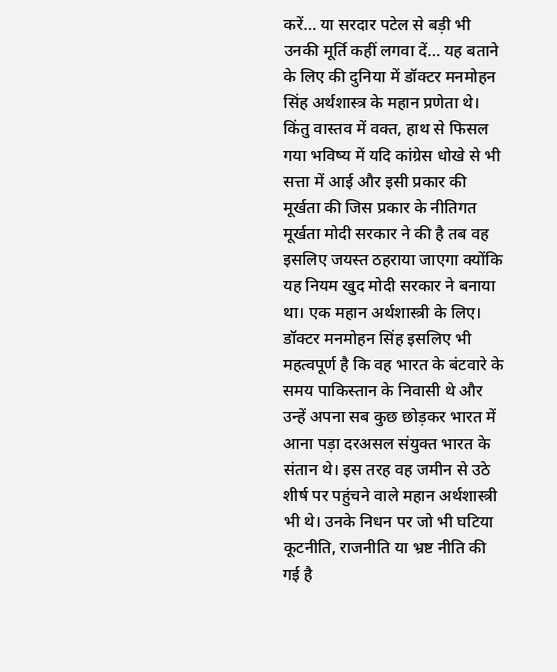करें… या सरदार पटेल से बड़ी भी उनकी मूर्ति कहीं लगवा दें… यह बताने के लिए की दुनिया में डॉक्टर मनमोहन सिंह अर्थशास्त्र के महान प्रणेता थे।
किंतु वास्तव में वक्त, हाथ से फिसल गया भविष्य में यदि कांग्रेस धोखे से भी सत्ता में आई और इसी प्रकार की मूर्खता की जिस प्रकार के नीतिगत मूर्खता मोदी सरकार ने की है तब वह इसलिए जयस्त ठहराया जाएगा क्योंकि यह नियम खुद मोदी सरकार ने बनाया था। एक महान अर्थशास्त्री के लिए।
डॉक्टर मनमोहन सिंह इसलिए भी महत्वपूर्ण है कि वह भारत के बंटवारे के समय पाकिस्तान के निवासी थे और उन्हें अपना सब कुछ छोड़कर भारत में आना पड़ा दरअसल संयुक्त भारत के संतान थे। इस तरह वह जमीन से उठे शीर्ष पर पहुंचने वाले महान अर्थशास्त्री भी थे। उनके निधन पर जो भी घटिया कूटनीति, राजनीति या भ्रष्ट नीति की गई है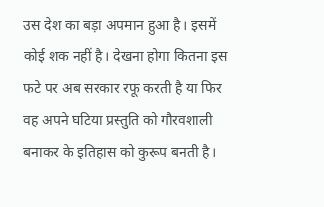उस देश का बड़ा अपमान हुआ है। इसमें कोई शक नहीं है। देखना होगा कितना इस फटे पर अब सरकार रफू करती है या फिर वह अपने घटिया प्रस्तुति को गौरवशाली बनाकर के इतिहास को कुरूप बनती है।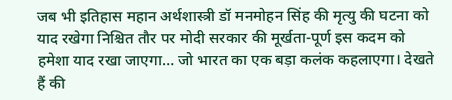जब भी इतिहास महान अर्थशास्त्री डॉ मनमोहन सिंह की मृत्यु की घटना को याद रखेगा निश्चित तौर पर मोदी सरकार की मूर्खता-पूर्ण इस कदम को हमेशा याद रखा जाएगा… जो भारत का एक बड़ा कलंक कहलाएगा। देखते हैं की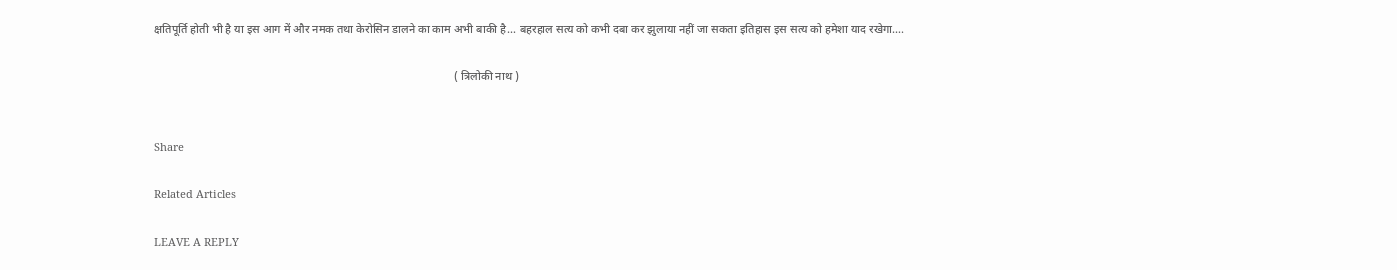क्षतिपूर्ति होती भी है या इस आग में और नमक तथा केरोसिन डालने का काम अभी बाकी है… बहरहाल सत्य को कभी दबा कर झुलाया नहीं जा सकता इतिहास इस सत्य को हमेशा याद रखेगा….

                                                                                                         ( त्रिलोकी नाथ )


Share

Related Articles

LEAVE A REPLY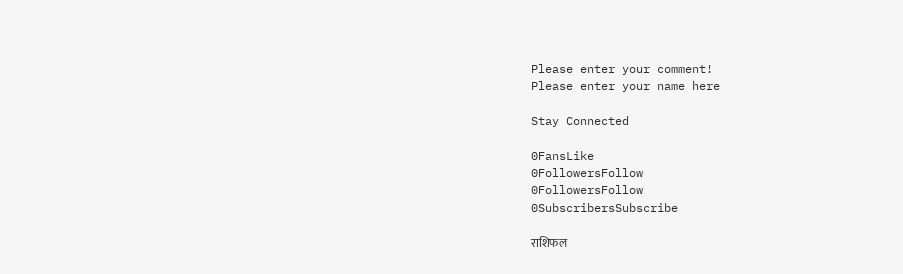Please enter your comment!
Please enter your name here

Stay Connected

0FansLike
0FollowersFollow
0FollowersFollow
0SubscribersSubscribe

राशिफल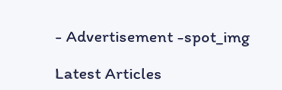- Advertisement -spot_img

Latest Articles